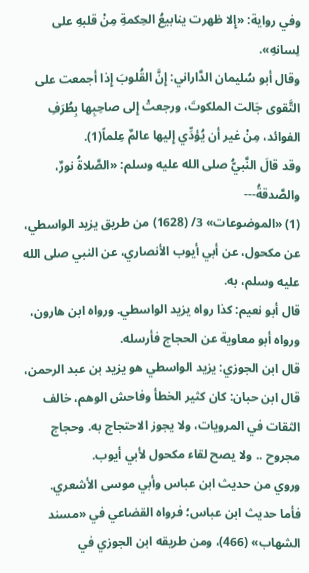وفي رواية: «إِلا ظهرت ينابيعُ الحِكمةِ مِنْ قلبهِ على لِسانهِ».
وقال أبو سُليمان الدَّاراني: إِنَّ القُلوبَ إِذا أجمعت على التَّقوى جَالت الملكوتَ، ورجعتْ إِلى صاحِبِها بِطُرَفِ الفوائد، مِنْ غير أن يُؤدِّي إِليها عالمٌ عِلماً(1).
وقد قالَ النَّبيُّ صلى الله عليه وسلم: «الصَّلاةُ نورٌ، والصَّدقةُ---
(1) «الموضوعات» 3/ (1628) من طريق يزيد الواسطي، عن مكحول، عن أبي أيوب الأنصاري، عن النبي صلى الله عليه وسلم، به.
قال أبو نعيم: كذا رواه يزيد الواسطي. ورواه ابن هارون، ورواه أبو معاوية عن الحجاج فأرسله.
قال ابن الجوزي: يزيد الواسطي هو يزيد بن عبد الرحمن، قال ابن حبان: كان كثير الخطأ وفاحش الوهم، خالف الثقات في المرويات، ولا يجوز الاحتجاج به. وحجاج مجروح .. ولا يصح لقاء مكحول لأبي أيوب.
وروي من حديث ابن عباس وأبي موسى الأشعري.
فأما حديث ابن عباس؛ فرواه القضاعي في «مسند الشهاب» (466)، ومن طريقه ابن الجوزي في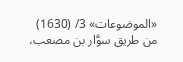«الموضوعات» 3/ (1630) من طريق سوَّار بن مصعب،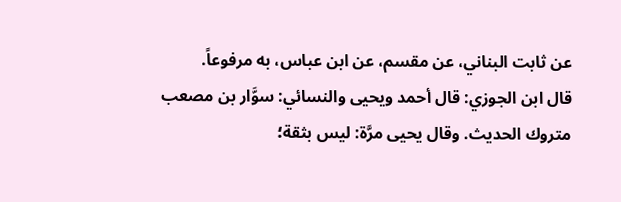عن ثابت البناني، عن مقسم، عن ابن عباس، به مرفوعاً.
قال ابن الجوزي: قال أحمد ويحيى والنسائي: سوَّار بن مصعب متروك الحديث. وقال يحيى مرَّة: ليس بثقة؛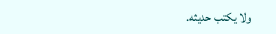ولا يكتب حديثه.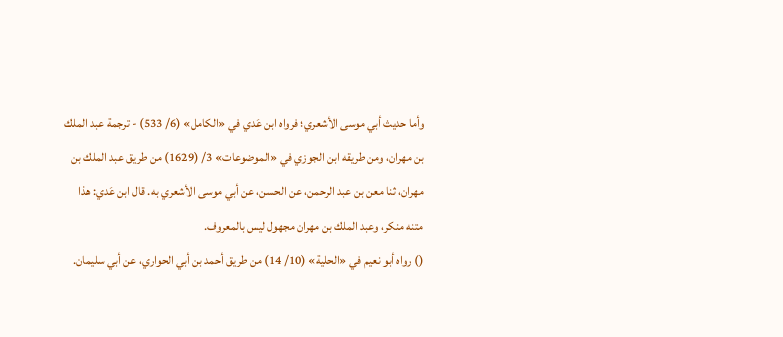وأما حديث أبي موسى الأشعري؛ فرواه ابن عَدي في «الكامل» (6/ 533) - ترجمة عبد الملك بن مهران، ومن طريقه ابن الجوزي في «الموضوعات» 3/ (1629) من طريق عبد الملك بن مهران، ثنا معن بن عبد الرحمن، عن الحسن، عن أبي موسى الأشعري به. قال ابن عَدي: هذا متنه منكر، وعبد الملك بن مهران مجهول ليس بالمعروف.
() رواه أبو نعيم في «الحلية» (10/ 14) من طريق أحمد بن أبي الحواري، عن أبي سليمان.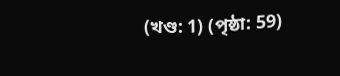(খণ্ড: 1) (পৃষ্ঠা: 59)